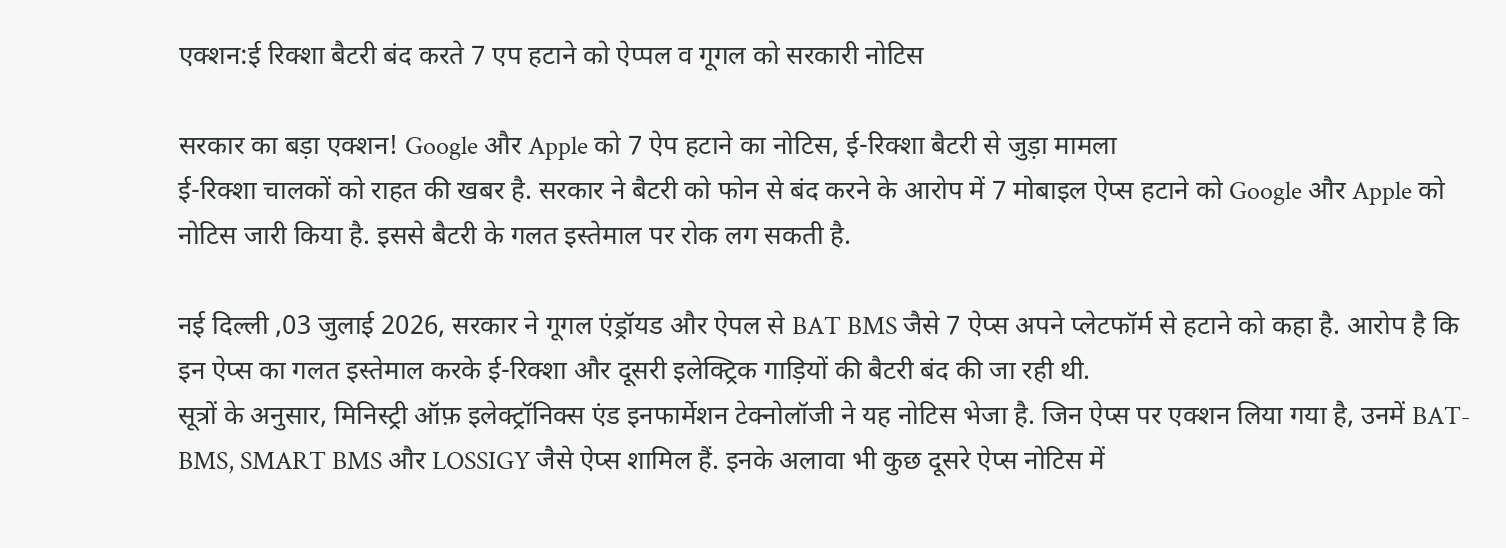एक्शन:ई रिक्शा बैटरी बंद करते 7 एप हटाने को ऐप्पल व गूगल को सरकारी नोटिस

सरकार का बड़ा एक्शन! Google और Apple को 7 ऐप हटाने का नोटिस, ई-रिक्शा बैटरी से जुड़ा मामला
ई-रिक्शा चालकों को राहत की खबर है. सरकार ने बैटरी को फोन से बंद करने के आरोप में 7 मोबाइल ऐप्स हटाने को Google और Apple को नोटिस जारी किया है. इससे बैटरी के गलत इस्तेमाल पर रोक लग सकती है.

नई दिल्ली ,03 जुलाई 2026, सरकार ने गूगल एंड्रॉयड और ऐपल से BAT BMS जैसे 7 ऐप्स अपने प्लेटफॉर्म से हटाने को कहा है. आरोप है कि इन ऐप्स का गलत इस्तेमाल करके ई-रिक्शा और दूसरी इलेक्ट्रिक गाड़ियों की बैटरी बंद की जा रही थी.
सूत्रों के अनुसार, मिनिस्ट्री ऑफ़ इलेक्ट्रॉनिक्स एंड इनफार्मेशन टेक्नोलॉजी ने यह नोटिस भेजा है. जिन ऐप्स पर एक्शन लिया गया है, उनमें BAT-BMS, SMART BMS और LOSSIGY जैसे ऐप्स शामिल हैं. इनके अलावा भी कुछ दूसरे ऐप्स नोटिस में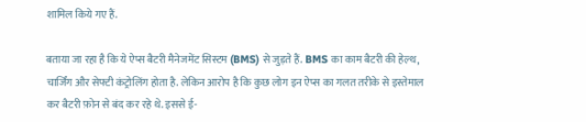शामिल किये गए हैं.

बताया जा रहा है कि ये ऐप्स बैटरी मैनेजमेंट सिस्टम (BMS) से जुड़ते हैं. BMS का काम बैटरी की हेल्थ, चार्जिंग और सेफ्टी कंट्रोलिंग होता है. लेकिन आरोप है कि कुछ लोग इन ऐप्स का गलत तरीके से इस्तेमाल कर बैटरी फ़ोन से बंद कर रहे थे. इससे ई-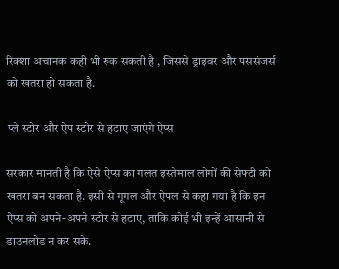रिक्शा अचानक कही भी रुक सकती है , जिससे ड्राइवर और पससंजर्स को खतरा हो सकता है.

 प्ले स्टोर और ऐप स्टोर से हटाए जाएंगे ऐप्स

सरकार मानती है कि ऐसे ऐप्स का गलत इस्तेमाल लोगों की सेफ्टी को खतरा बन सकता है. इसी से गूगल और ऐपल से कहा गया है कि इन ऐप्स को अपने-अपने स्टोर से हटाए, ताकि कोई भी इन्हें आसानी से डाउनलोड न कर सके.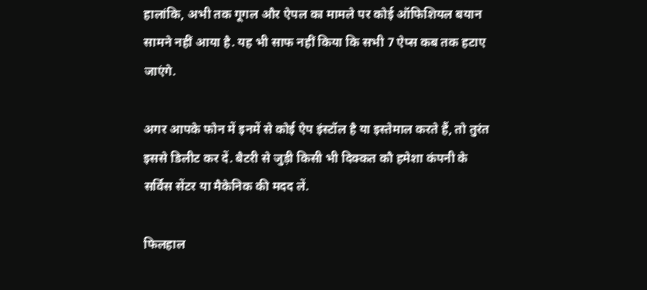हालांकि, अभी तक गूगल और ऐपल का मामले पर कोई ऑफिशियल बयान सामने नहीं आया है. यह भी साफ नहीं किया कि सभी 7 ऐप्स कब तक हटाए जाएंगे.

अगर आपके फोन में इनमें से कोई ऐप इंस्टॉल है या इस्तेमाल करते हैं, तो तुरंत इससे डिलीट कर दें. बैटरी से जुड़ी किसी भी दिक्कत कौ हमेशा कंपनी के सर्विस सेंटर या मैकेनिक की मदद लें.

फिलहाल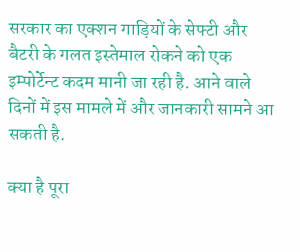सरकार का एक्शन गाड़ियों के सेफ्टी और बैटरी के गलत इस्तेमाल रोकने को एक इम्पोर्टेन्ट कदम मानी जा रही है. आने वाले दिनों में इस मामले में और जानकारी सामने आ सकती है.

क्या है पूरा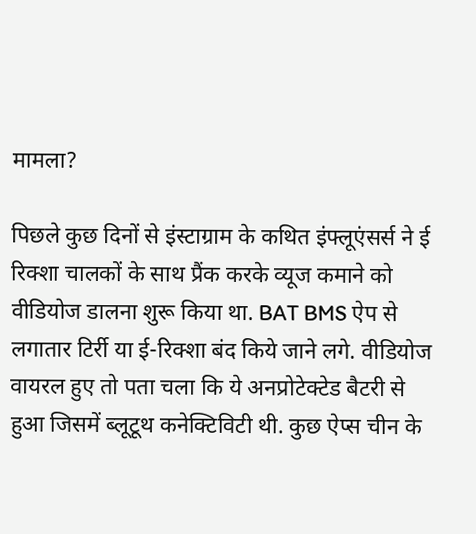मामला?

पिछले कुछ दिनों से इंस्टाग्राम के कथित इंफ्लूएंसर्स ने ई रिक्शा चालकों के साथ प्रैंक करके व्यूज कमाने को वीडियोज डालना शुरू किया था. BAT BMS ऐप से लगातार टिर्री या ई-रिक्शा बंद किये जाने लगे. वीडियोज वायरल हुए तो पता चला कि ये अनप्रोटेक्टेड बैटरी से हुआ जिसमें ब्लूटूथ कनेक्टिविटी थी. कुछ ऐप्स चीन के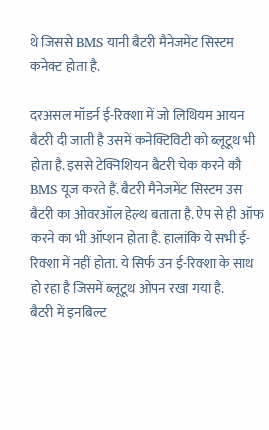थे जिससे BMS यानी बैटरी मैनेजमेंट सिस्टम कनेक्ट होता है.

दरअसल मॉडर्न ई-रिक्शा में जो लिथियम आयन बैटरी दी जाती है उसमें कनेक्टिविटी को ब्लूटूथ भी होता है. इससे टेक्निशियन बैटरी चेक करने कौ BMS यूज करते हैं. बैटरी मैनेजमेंट सिस्टम उस बैटरी का ओवरऑल हेल्थ बताता है. ऐप से ही ऑफ करने का भी ऑप्शन होता है. हालांकि ये सभी ई-रिक्शा में नहीं होता. ये सिर्फ उन ई-रिक्शा के साथ हो रहा है जिसमें ब्लूटूथ ओपन रखा गया है.
बैटरी में इनबिल्ट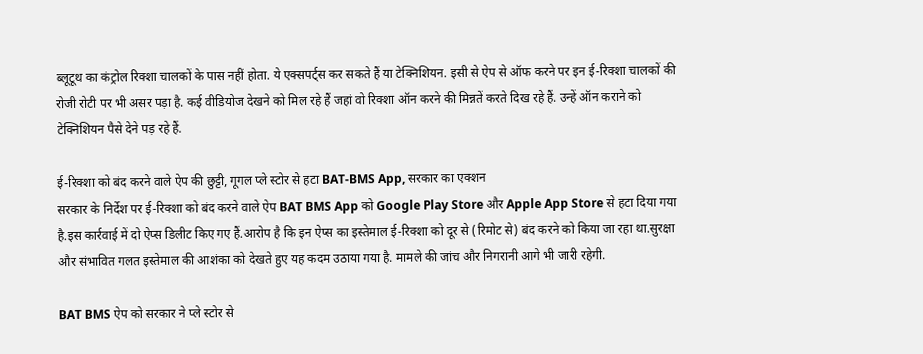ब्लूटूथ का कंट्रोल रिक्शा चालकों के पास नहीं होता. ये एक्सपर्ट्स कर सकते हैं या टेक्निशियन. इसी से ऐप से ऑफ करने पर इन ई-रिक्शा चालकों की रोजी रोटी पर भी असर पड़ा है. कई वीडियोज देखने को मिल रहे हैं जहां वो रिक्शा ऑन करने की मिन्नतें करते दिख रहे हैं. उन्हें ऑन कराने को टेक्निशियन पैसे देने पड़ रहे हैं.

ई-रिक्शा को बंद करने वाले ऐप की छुट्टी, गूगल प्ले स्टोर से हटा BAT-BMS App, सरकार का एक्शन
सरकार के निर्देश पर ई-रिक्शा को बंद करने वाले ऐप BAT BMS App को Google Play Store और Apple App Store से हटा दिया गया है.इस कार्रवाई में दो ऐप्स डिलीट किए गए हैं.आरोप है कि इन ऐप्स का इस्तेमाल ई-रिक्शा को दूर से (रिमोट से) बंद करने को किया जा रहा था.सुरक्षा और संभावित गलत इस्तेमाल की आशंका को देखते हुए यह कदम उठाया गया है. मामले की जांच और निगरानी आगे भी जारी रहेगी.

BAT BMS ऐप को सरकार ने प्ले स्टोर से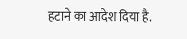हटाने का आदेश दिया है.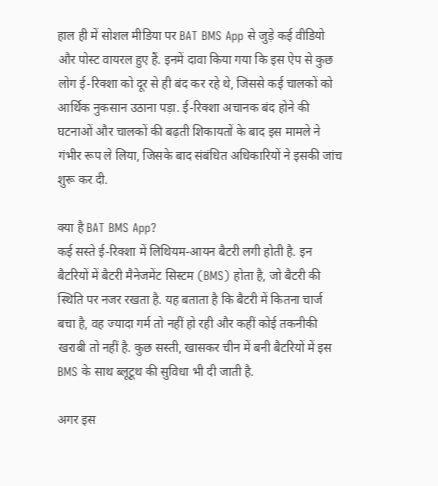हाल ही में सोशल मीडिया पर BAT BMS App से जुड़े कई वीडियो और पोस्ट वायरल हुए हैं. इनमें दावा किया गया कि इस ऐप से कुछ लोग ई-रिक्शा को दूर से ही बंद कर रहे थे, जिससे कई चालकों को आर्थिक नुकसान उठाना पड़ा. ई-रिक्शा अचानक बंद होने की घटनाओं और चालकों की बढ़ती शिकायतों के बाद इस मामले ने गंभीर रूप ले लिया, जिसके बाद संबंधित अधिकारियों ने इसकी जांच शुरू कर दी.

क्या है BAT BMS App?
कई सस्ते ई-रिक्शा में लिथियम-आयन बैटरी लगी होती है. इन बैटरियों में बैटरी मैनेजमेंट सिस्टम (BMS) होता है, जो बैटरी की स्थिति पर नजर रखता है. यह बताता है कि बैटरी में कितना चार्ज बचा है, वह ज्यादा गर्म तो नहीं हो रही और कहीं कोई तकनीकी खराबी तो नहीं है. कुछ सस्ती, खासकर चीन में बनी बैटरियों में इस BMS के साथ ब्लूटूथ की सुविधा भी दी जाती है.

अगर इस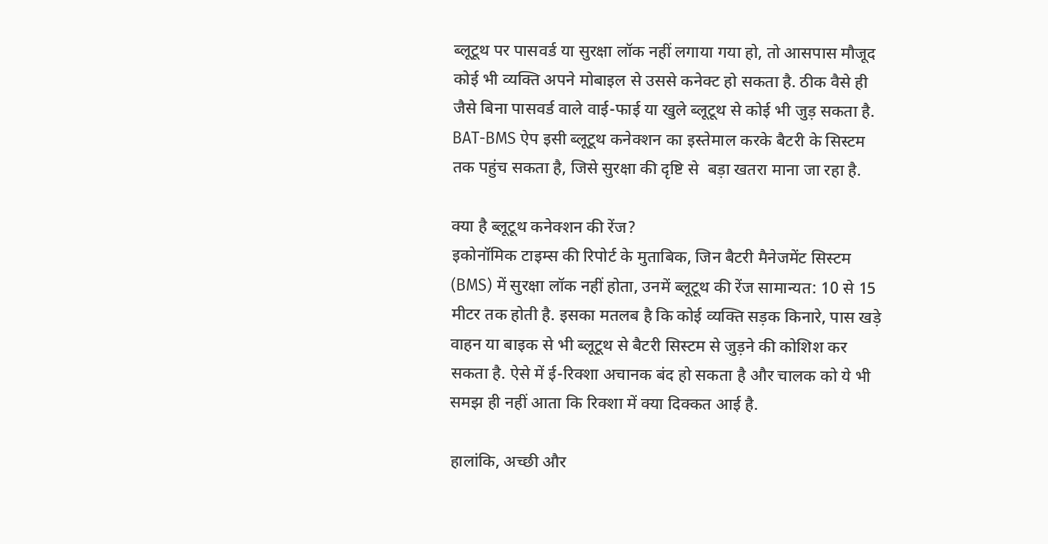ब्लूटूथ पर पासवर्ड या सुरक्षा लॉक नहीं लगाया गया हो, तो आसपास मौजूद कोई भी व्यक्ति अपने मोबाइल से उससे कनेक्ट हो सकता है. ठीक वैसे ही जैसे बिना पासवर्ड वाले वाई-फाई या खुले ब्लूटूथ से कोई भी जुड़ सकता है. BAT-BMS ऐप इसी ब्लूटूथ कनेक्शन का इस्तेमाल करके बैटरी के सिस्टम तक पहुंच सकता है, जिसे सुरक्षा की दृष्टि से  बड़ा खतरा माना जा रहा है.

क्या है ब्लूटूथ कनेक्शन की रेंज?
इकोनॉमिक टाइम्स की रिपोर्ट के मुताबिक, जिन बैटरी मैनेजमेंट सिस्टम (BMS) में सुरक्षा लॉक नहीं होता, उनमें ब्लूटूथ की रेंज सामान्यत: 10 से 15 मीटर तक होती है. इसका मतलब है कि कोई व्यक्ति सड़क किनारे, पास खड़े वाहन या बाइक से भी ब्लूटूथ से बैटरी सिस्टम से जुड़ने की कोशिश कर सकता है. ऐसे में ई-रिक्शा अचानक बंद हो सकता है और चालक को ये भी समझ ही नहीं आता कि रिक्शा में क्या दिक्कत आई है.

हालांकि, अच्छी और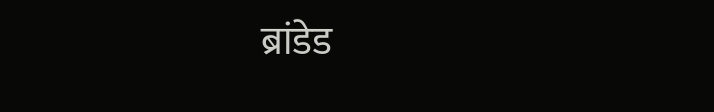ब्रांडेड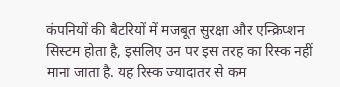कंपनियों की बैटरियों में मजबूत सुरक्षा और एन्क्रिप्शन सिस्टम होता है, इसलिए उन पर इस तरह का रिस्क नहीं माना जाता है. यह रिस्क ज्यादातर से कम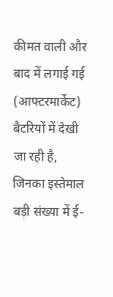कीमत वाली और बाद में लगाई गई (आफ्टरमार्केट) बैटरियों में देखी जा रही है, जिनका इस्तेमाल बड़ी संख्या में ई-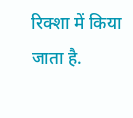रिक्शा में किया जाता है.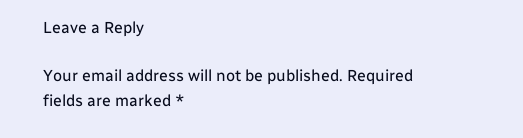Leave a Reply

Your email address will not be published. Required fields are marked *